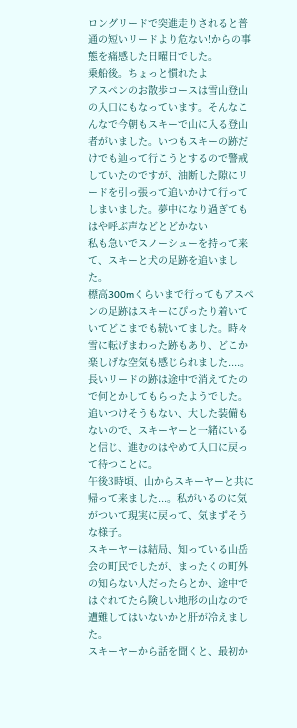ロングリードで突進走りされると普通の短いリードより危ない!からの事態を痛感した日曜日でした。
乗船後。ちょっと慣れたよ
アスペンのお散歩コースは雪山登山の入口にもなっています。そんなこんなで今朝もスキーで山に入る登山者がいました。いつもスキーの跡だけでも辿って行こうとするので警戒していたのですが、油断した隙にリードを引っ張って追いかけて行ってしまいました。夢中になり過ぎてもはや呼ぶ声などとどかない
私も急いでスノーシューを持って来て、スキーと犬の足跡を追いました。
標高300mくらいまで行ってもアスペンの足跡はスキーにぴったり着いていてどこまでも続いてました。時々雪に転げまわった跡もあり、どこか楽しげな空気も感じられました....。長いリードの跡は途中で消えてたので何とかしてもらったようでした。追いつけそうもない、大した装備もないので、スキーヤーと一緒にいると信じ、進むのはやめて入口に戻って待つことに。
午後3時頃、山からスキーヤーと共に帰って来ました...。私がいるのに気がついて現実に戻って、気まずそうな様子。
スキーヤーは結局、知っている山岳会の町民でしたが、まったくの町外の知らない人だったらとか、途中ではぐれてたら険しい地形の山なので遭難してはいないかと肝が冷えました。
スキーヤーから話を聞くと、最初か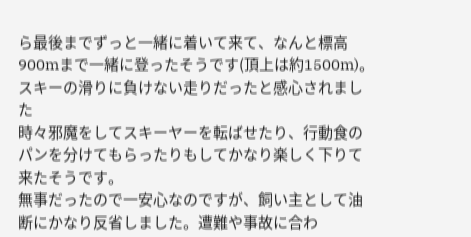ら最後までずっと一緒に着いて来て、なんと標高900mまで一緒に登ったそうです(頂上は約1500m)。スキーの滑りに負けない走りだったと感心されました
時々邪魔をしてスキーヤーを転ばせたり、行動食のパンを分けてもらったりもしてかなり楽しく下りて来たそうです。
無事だったので一安心なのですが、飼い主として油断にかなり反省しました。遭難や事故に合わ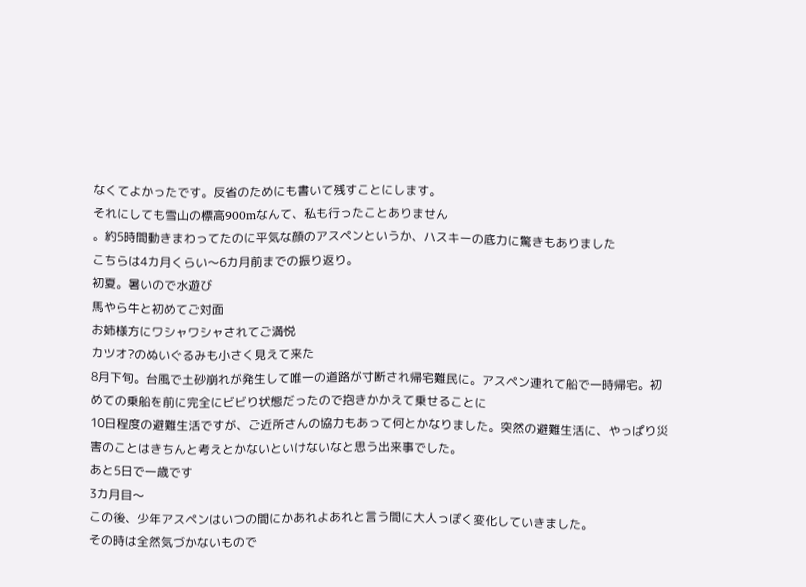なくてよかったです。反省のためにも書いて残すことにします。
それにしても雪山の標高900mなんて、私も行ったことありません
。約5時間動きまわってたのに平気な顔のアスペンというか、ハスキーの底力に驚きもありました
こちらは4カ月くらい〜6カ月前までの振り返り。
初夏。暑いので水遊び
馬やら牛と初めてご対面
お姉様方にワシャワシャされてご満悦
カツオ?のぬいぐるみも小さく見えて来た
8月下旬。台風で土砂崩れが発生して唯一の道路が寸断され帰宅難民に。アスペン連れて船で一時帰宅。初めての乗船を前に完全にビビり状態だったので抱きかかえて乗せることに
10日程度の避難生活ですが、ご近所さんの協力もあって何とかなりました。突然の避難生活に、やっぱり災害のことはきちんと考えとかないといけないなと思う出来事でした。
あと5日で一歳です
3カ月目〜
この後、少年アスペンはいつの間にかあれよあれと言う間に大人っぽく変化していきました。
その時は全然気づかないもので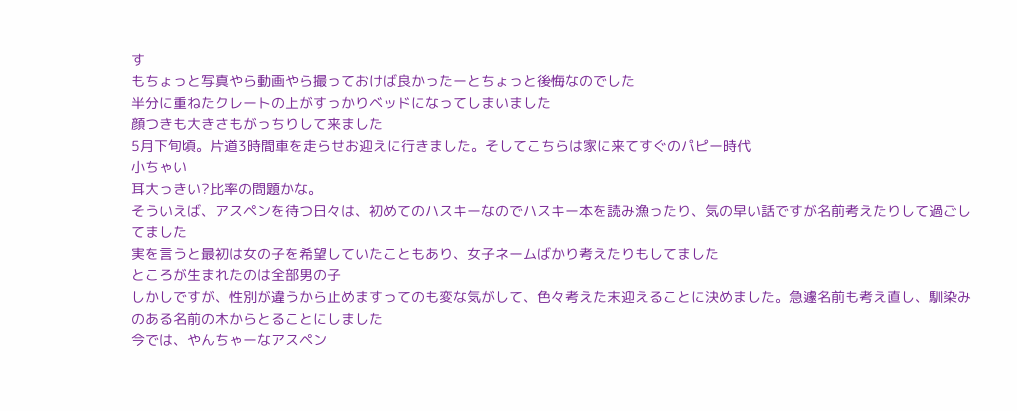す
もちょっと写真やら動画やら撮っておけば良かったーとちょっと後悔なのでした
半分に重ねたクレートの上がすっかりベッドになってしまいました
顔つきも大きさもがっちりして来ました
5月下旬頃。片道3時間車を走らせお迎えに行きました。そしてこちらは家に来てすぐのパピー時代
小ちゃい
耳大っきい?比率の問題かな。
そういえば、アスペンを待つ日々は、初めてのハスキーなのでハスキー本を読み漁ったり、気の早い話ですが名前考えたりして過ごしてました
実を言うと最初は女の子を希望していたこともあり、女子ネームばかり考えたりもしてました
ところが生まれたのは全部男の子
しかしですが、性別が違うから止めますってのも変な気がして、色々考えた末迎えることに決めました。急遽名前も考え直し、馴染みのある名前の木からとることにしました
今では、やんちゃーなアスペン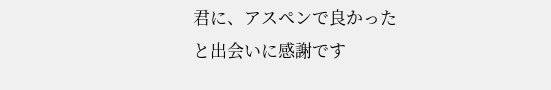君に、アスペンで良かった
と出会いに感謝です